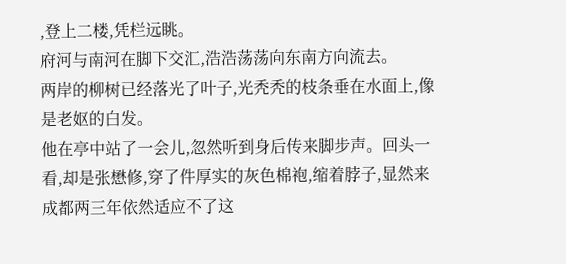,登上二楼,凭栏远眺。
府河与南河在脚下交汇,浩浩荡荡向东南方向流去。
两岸的柳树已经落光了叶子,光秃秃的枝条垂在水面上,像是老妪的白发。
他在亭中站了一会儿,忽然听到身后传来脚步声。回头一看,却是张懋修,穿了件厚实的灰色棉袍,缩着脖子,显然来成都两三年依然适应不了这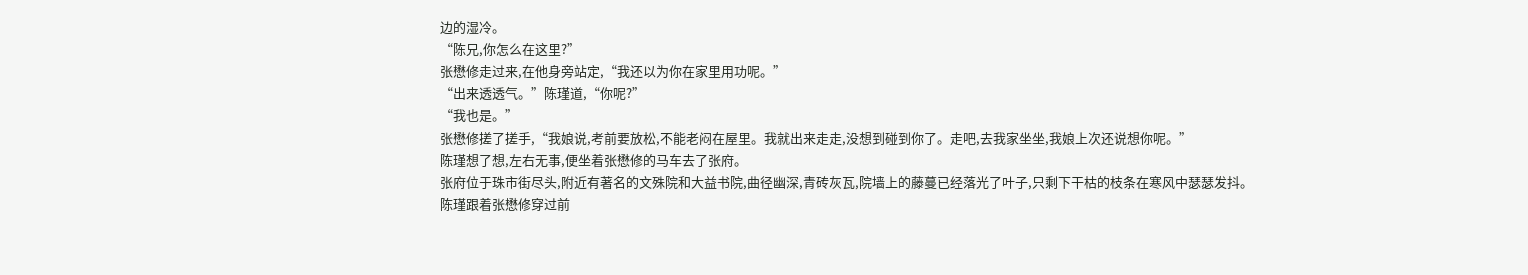边的湿冷。
“陈兄,你怎么在这里?”
张懋修走过来,在他身旁站定,“我还以为你在家里用功呢。”
“出来透透气。”陈瑾道,“你呢?”
“我也是。”
张懋修搓了搓手,“我娘说,考前要放松,不能老闷在屋里。我就出来走走,没想到碰到你了。走吧,去我家坐坐,我娘上次还说想你呢。”
陈瑾想了想,左右无事,便坐着张懋修的马车去了张府。
张府位于珠市街尽头,附近有著名的文殊院和大益书院,曲径幽深,青砖灰瓦,院墙上的藤蔓已经落光了叶子,只剩下干枯的枝条在寒风中瑟瑟发抖。
陈瑾跟着张懋修穿过前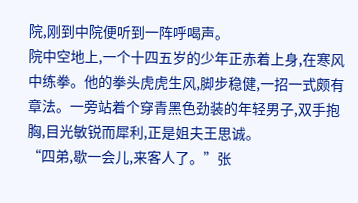院,刚到中院便听到一阵呼喝声。
院中空地上,一个十四五岁的少年正赤着上身,在寒风中练拳。他的拳头虎虎生风,脚步稳健,一招一式颇有章法。一旁站着个穿青黑色劲装的年轻男子,双手抱胸,目光敏锐而犀利,正是姐夫王思诚。
“四弟,歇一会儿,来客人了。”张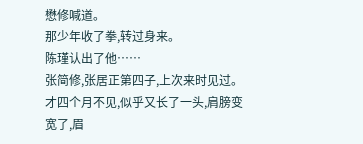懋修喊道。
那少年收了拳,转过身来。
陈瑾认出了他……
张简修,张居正第四子,上次来时见过。才四个月不见,似乎又长了一头,肩膀变宽了,眉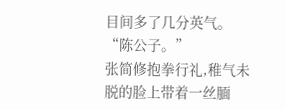目间多了几分英气。
“陈公子。”
张简修抱拳行礼,稚气未脱的脸上带着一丝腼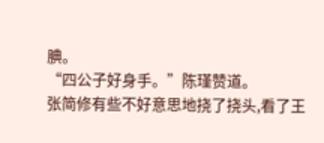腆。
“四公子好身手。”陈瑾赞道。
张简修有些不好意思地挠了挠头,看了王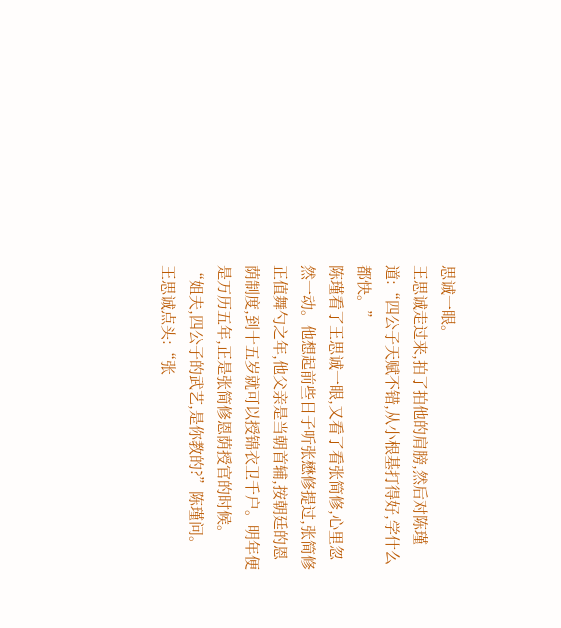思诚一眼。
王思诚走过来,拍了拍他的肩膀,然后对陈瑾道:“四公子天赋不错,从小根基打得好,学什么都快。”
陈瑾看了王思诚一眼,又看了看张简修,心里忽然一动。他想起前些日子听张懋修提过,张简修正值舞勺之年,他父亲是当朝首辅,按朝廷的恩荫制度,到十五岁就可以授锦衣卫千户。明年便是万历五年,正是张简修恩荫授官的时候。
“姐夫,四公子的武艺,是你教的?”陈瑾问。
王思诚点头:“张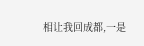相让我回成都,一是